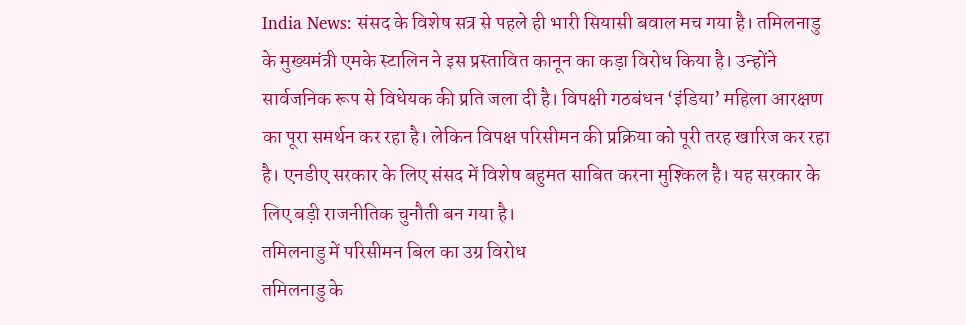India News: संसद के विशेष सत्र से पहले ही भारी सियासी बवाल मच गया है। तमिलनाडु के मुख्यमंत्री एमके स्टालिन ने इस प्रस्तावित कानून का कड़ा विरोध किया है। उन्होंने सार्वजनिक रूप से विधेयक की प्रति जला दी है। विपक्षी गठबंधन ‘इंडिया’ महिला आरक्षण का पूरा समर्थन कर रहा है। लेकिन विपक्ष परिसीमन की प्रक्रिया को पूरी तरह खारिज कर रहा है। एनडीए सरकार के लिए संसद में विशेष बहुमत साबित करना मुश्किल है। यह सरकार के लिए बड़ी राजनीतिक चुनौती बन गया है।
तमिलनाडु में परिसीमन बिल का उग्र विरोध
तमिलनाडु के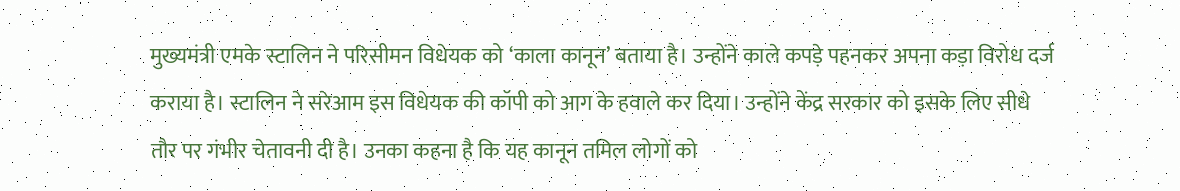मुख्यमंत्री एमके स्टालिन ने परिसीमन विधेयक को ‘काला कानून’ बताया है। उन्होंने काले कपड़े पहनकर अपना कड़ा विरोध दर्ज कराया है। स्टालिन ने सरेआम इस विधेयक की कॉपी को आग के हवाले कर दिया। उन्होंने केंद्र सरकार को इसके लिए सीधे तौर पर गंभीर चेतावनी दी है। उनका कहना है कि यह कानून तमिल लोगों को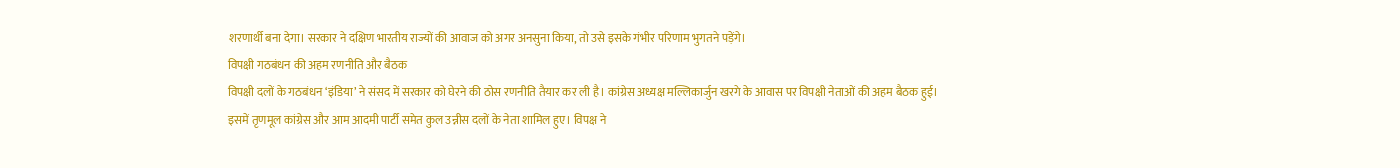शरणार्थी बना देगा। सरकार ने दक्षिण भारतीय राज्यों की आवाज को अगर अनसुना किया, तो उसे इसके गंभीर परिणाम भुगतने पड़ेंगे।
विपक्षी गठबंधन की अहम रणनीति और बैठक
विपक्षी दलों के गठबंधन ‘इंडिया’ ने संसद में सरकार को घेरने की ठोस रणनीति तैयार कर ली है। कांग्रेस अध्यक्ष मल्लिकार्जुन खरगे के आवास पर विपक्षी नेताओं की अहम बैठक हुई। इसमें तृणमूल कांग्रेस और आम आदमी पार्टी समेत कुल उन्नीस दलों के नेता शामिल हुए। विपक्ष ने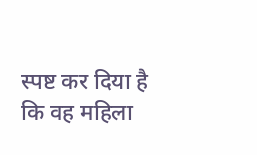स्पष्ट कर दिया है कि वह महिला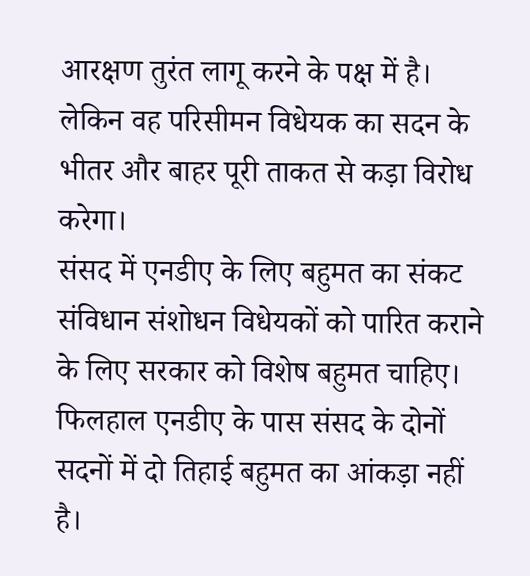आरक्षण तुरंत लागू करने के पक्ष में है। लेकिन वह परिसीमन विधेयक का सदन के भीतर और बाहर पूरी ताकत से कड़ा विरोध करेगा।
संसद में एनडीए के लिए बहुमत का संकट
संविधान संशोधन विधेयकों को पारित कराने के लिए सरकार को विशेष बहुमत चाहिए। फिलहाल एनडीए के पास संसद के दोनों सदनों में दो तिहाई बहुमत का आंकड़ा नहीं है।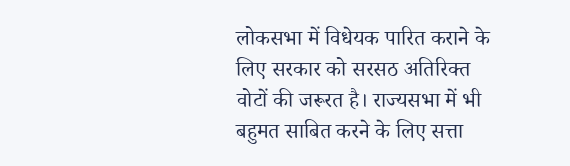लोकसभा में विधेयक पारित कराने के लिए सरकार को सरसठ अतिरिक्त वोटों की जरूरत है। राज्यसभा में भी बहुमत साबित करने के लिए सत्ता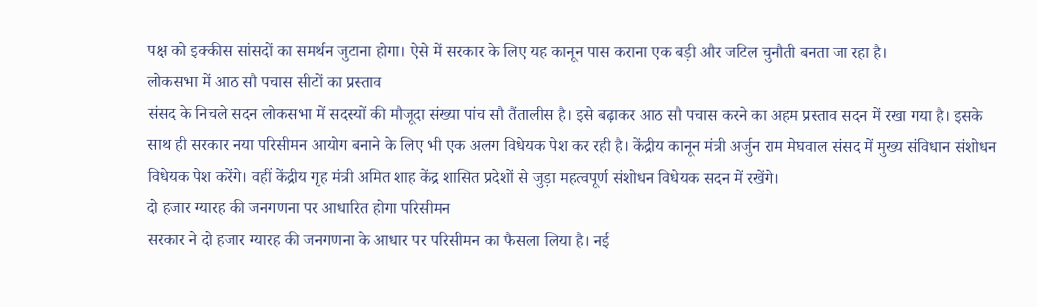पक्ष को इक्कीस सांसदों का समर्थन जुटाना होगा। ऐसे में सरकार के लिए यह कानून पास कराना एक बड़ी और जटिल चुनौती बनता जा रहा है।
लोकसभा में आठ सौ पचास सीटों का प्रस्ताव
संसद के निचले सदन लोकसभा में सदस्यों की मौजूदा संख्या पांच सौ तैंतालीस है। इसे बढ़ाकर आठ सौ पचास करने का अहम प्रस्ताव सदन में रखा गया है। इसके साथ ही सरकार नया परिसीमन आयोग बनाने के लिए भी एक अलग विधेयक पेश कर रही है। केंद्रीय कानून मंत्री अर्जुन राम मेघवाल संसद में मुख्य संविधान संशोधन विधेयक पेश करेंगे। वहीं केंद्रीय गृह मंत्री अमित शाह केंद्र शासित प्रदेशों से जुड़ा महत्वपूर्ण संशोधन विधेयक सदन में रखेंगे।
दो हजार ग्यारह की जनगणना पर आधारित होगा परिसीमन
सरकार ने दो हजार ग्यारह की जनगणना के आधार पर परिसीमन का फैसला लिया है। नई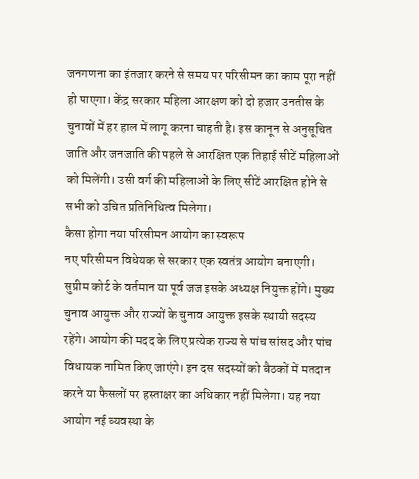जनगणना का इंतजार करने से समय पर परिसीमन का काम पूरा नहीं हो पाएगा। केंद्र सरकार महिला आरक्षण को दो हजार उनतीस के चुनावों में हर हाल में लागू करना चाहती है। इस कानून से अनुसूचित जाति और जनजाति की पहले से आरक्षित एक तिहाई सीटें महिलाओं को मिलेंगी। उसी वर्ग की महिलाओं के लिए सीटें आरक्षित होने से सभी को उचित प्रतिनिधित्व मिलेगा।
कैसा होगा नया परिसीमन आयोग का स्वरूप
नए परिसीमन विधेयक से सरकार एक स्वतंत्र आयोग बनाएगी। सुप्रीम कोर्ट के वर्तमान या पूर्व जज इसके अध्यक्ष नियुक्त होंगे। मुख्य चुनाव आयुक्त और राज्यों के चुनाव आयुक्त इसके स्थायी सदस्य रहेंगे। आयोग की मदद के लिए प्रत्येक राज्य से पांच सांसद और पांच विधायक नामित किए जाएंगे। इन दस सदस्यों को बैठकों में मतदान करने या फैसलों पर हस्ताक्षर का अधिकार नहीं मिलेगा। यह नया आयोग नई व्यवस्था के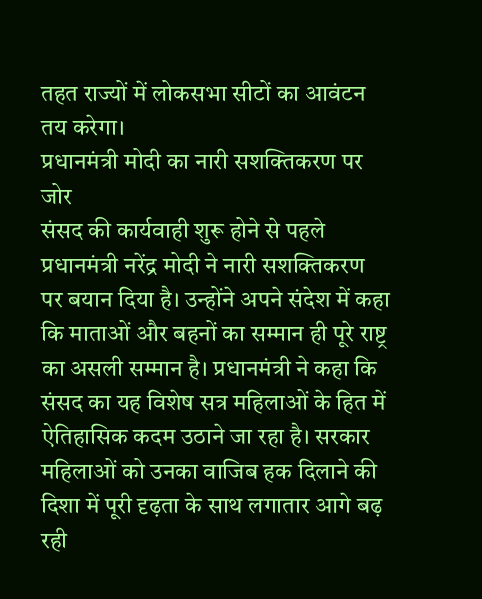तहत राज्यों में लोकसभा सीटों का आवंटन तय करेगा।
प्रधानमंत्री मोदी का नारी सशक्तिकरण पर जोर
संसद की कार्यवाही शुरू होने से पहले प्रधानमंत्री नरेंद्र मोदी ने नारी सशक्तिकरण पर बयान दिया है। उन्होंने अपने संदेश में कहा कि माताओं और बहनों का सम्मान ही पूरे राष्ट्र का असली सम्मान है। प्रधानमंत्री ने कहा कि संसद का यह विशेष सत्र महिलाओं के हित में ऐतिहासिक कदम उठाने जा रहा है। सरकार महिलाओं को उनका वाजिब हक दिलाने की दिशा में पूरी दृढ़ता के साथ लगातार आगे बढ़ रही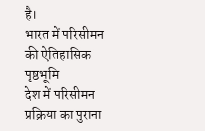है।
भारत में परिसीमन की ऐतिहासिक पृष्ठभूमि
देश में परिसीमन प्रक्रिया का पुराना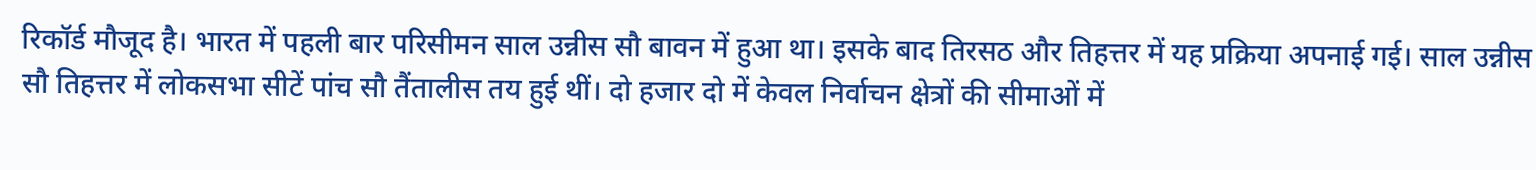रिकॉर्ड मौजूद है। भारत में पहली बार परिसीमन साल उन्नीस सौ बावन में हुआ था। इसके बाद तिरसठ और तिहत्तर में यह प्रक्रिया अपनाई गई। साल उन्नीस सौ तिहत्तर में लोकसभा सीटें पांच सौ तैंतालीस तय हुई थीं। दो हजार दो में केवल निर्वाचन क्षेत्रों की सीमाओं में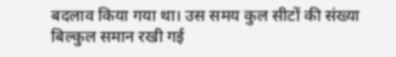बदलाव किया गया था। उस समय कुल सीटों की संख्या बिल्कुल समान रखी गई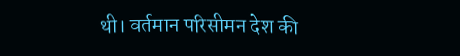थी। वर्तमान परिसीमन देश की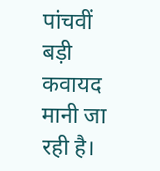पांचवीं बड़ी कवायद मानी जा रही है।